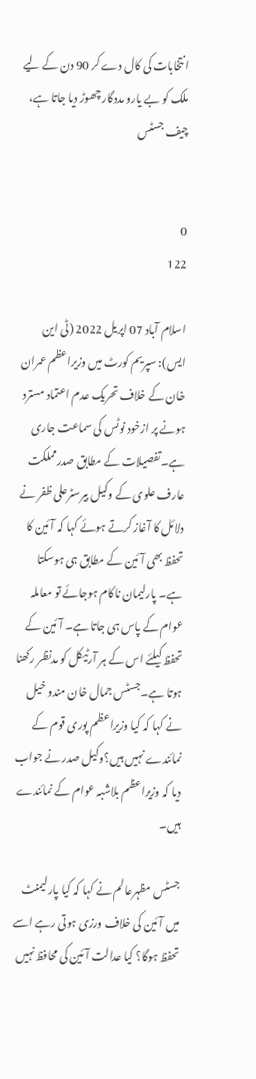انتخابات کی کال دے کر 90 دن کے لیے ملک کو بے یارو مددگار چھوڑ دیا جاتا ہے، چیف جسٹس


0
122

اسلام آباد 07 اپریل 2022 (ٹی این ایس): سپریم کورٹ میں وزیراعظم عمران خان کے خلاف تحریک عدم اعتماد مسترد ہونے پر ازخود نوٹس کی سماعت جاری ہے۔تفصیلات کے مطابق صدرمملکت عارف علوی کے وکیل بیرسٹرعلی ظفر نے دلائل کا آغاز کرتے ہوئے کہا کہ آئین کا تحفظ بھی آئین کے مطابق ہی ہوسکتا ہے۔ پارلیمان ناکام ہوجائے تو معاملہ عوام کے پاس ہی جاتا ہے۔ آئین کے تحفظ کیلئے اس کے ہر آرٹیکل کو مدنظر رکھنا ہوتا ہے۔جسٹس جمال خان مندو خیل نے کہا کہ کیا وزیراعظم پوری قوم کے نمائندے نہیں ہیں؟وکیل صدر نے جواب دیا کہ وزیراعظم بلاشبہ عوام کے نمائندے ہیں۔

جسٹس مظہرعالم نے کہا کہ کیا پارلیمنٹ میں آئین کی خلاف ورزی ہوتی رہے اسے تحفظ ہوگا؟ کیا عدالت آئین کی محافظ نہیں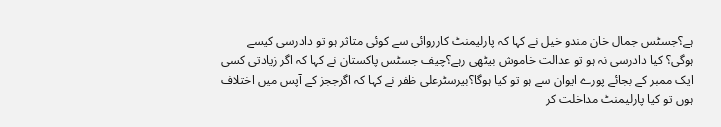ہے؟جسٹس جمال خان مندو خیل نے کہا کہ پارلیمنٹ کارروائی سے کوئی متاثر ہو تو دادرسی کیسے ہوگی؟ کیا دادرسی نہ ہو تو عدالت خاموش بیٹھی رہے؟چیف جسٹس پاکستان نے کہا کہ اگر زیادتی کسی ایک ممبر کے بجائے پورے ایوان سے ہو تو کیا ہوگا؟بیرسٹرعلی ظفر نے کہا کہ اگرججز کے آپس میں اختلاف ہوں تو کیا پارلیمنٹ مداخلت کر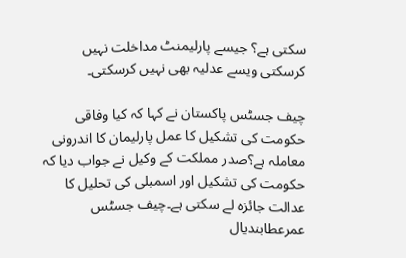سکتی ہے؟ جیسے پارلیمنٹ مداخلت نہیں کرسکتی ویسے عدلیہ بھی نہیں کرسکتی۔

چیف جسٹس پاکستان نے کہا کہ کیا وفاقی حکومت کی تشکیل کا عمل پارلیمان کا اندرونی معاملہ ہے؟صدر مملکت کے وکیل نے جواب دیا کہ حکومت کی تشکیل اور اسمبلی کی تحلیل کا عدالت جائزہ لے سکتی ہے۔چیف جسٹس عمرعطابندیال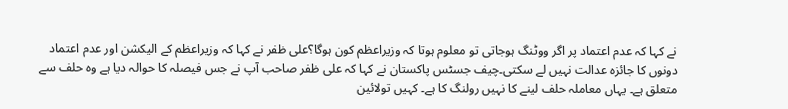نے کہا کہ عدم اعتماد پر اگر ووٹنگ ہوجاتی تو معلوم ہوتا کہ وزیراعظم کون ہوگا؟علی ظفر نے کہا کہ وزیراعظم کے الیکشن اور عدم اعتماد دونوں کا جائزہ عدالت نہیں لے سکتی۔چیف جسٹس پاکستان نے کہا کہ علی ظفر صاحب آپ نے جس فیصلہ کا حوالہ دیا ہے وہ حلف سے متعلق ہے۔ یہاں معاملہ حلف لینے کا نہیں رولنگ کا ہے۔ کہیں تولائین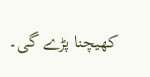کھیچنا پڑے گی۔